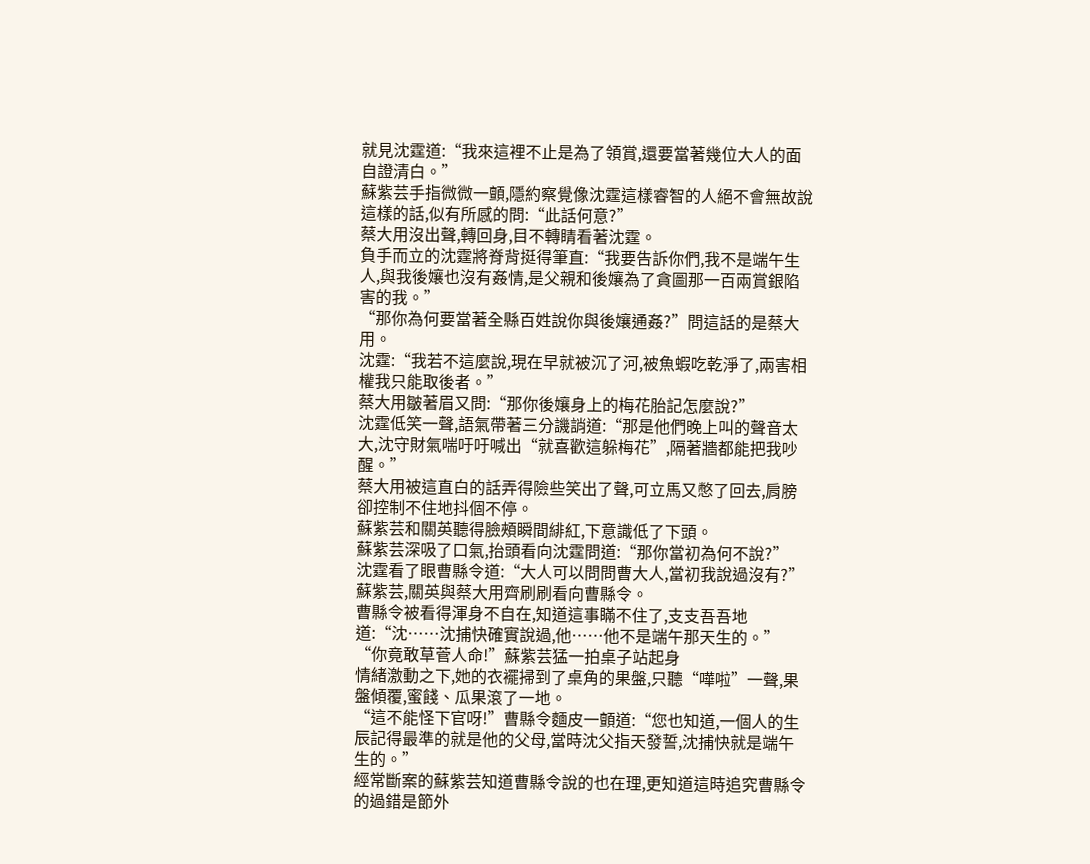就見沈霆道:“我來這裡不止是為了領賞,還要當著幾位大人的面自證清白。”
蘇紫芸手指微微一顫,隱約察覺像沈霆這樣睿智的人絕不會無故說這樣的話,似有所感的問:“此話何意?”
蔡大用沒出聲,轉回身,目不轉睛看著沈霆。
負手而立的沈霆將脊背挺得筆直:“我要告訴你們,我不是端午生人,與我後孃也沒有姦情,是父親和後孃為了貪圖那一百兩賞銀陷害的我。”
“那你為何要當著全縣百姓說你與後孃通姦?”問這話的是蔡大用。
沈霆:“我若不這麼說,現在早就被沉了河,被魚蝦吃乾淨了,兩害相權我只能取後者。”
蔡大用皺著眉又問:“那你後孃身上的梅花胎記怎麼說?”
沈霆低笑一聲,語氣帶著三分譏誚道:“那是他們晚上叫的聲音太大,沈守財氣喘吁吁喊出“就喜歡這躲梅花”,隔著牆都能把我吵醒。”
蔡大用被這直白的話弄得險些笑出了聲,可立馬又憋了回去,肩膀卻控制不住地抖個不停。
蘇紫芸和關英聽得臉頰瞬間緋紅,下意識低了下頭。
蘇紫芸深吸了口氣,抬頭看向沈霆問道:“那你當初為何不說?”
沈霆看了眼曹縣令道:“大人可以問問曹大人,當初我說過沒有?”
蘇紫芸,關英與蔡大用齊刷刷看向曹縣令。
曹縣令被看得渾身不自在,知道這事瞞不住了,支支吾吾地道:“沈……沈捕快確實說過,他……他不是端午那天生的。”
“你竟敢草菅人命!”蘇紫芸猛一拍桌子站起身
情緒激動之下,她的衣襬掃到了桌角的果盤,只聽“嘩啦”一聲,果盤傾覆,蜜餞、瓜果滾了一地。
“這不能怪下官呀!”曹縣令麵皮一顫道:“您也知道,一個人的生辰記得最準的就是他的父母,當時沈父指天發誓,沈捕快就是端午生的。”
經常斷案的蘇紫芸知道曹縣令說的也在理,更知道這時追究曹縣令的過錯是節外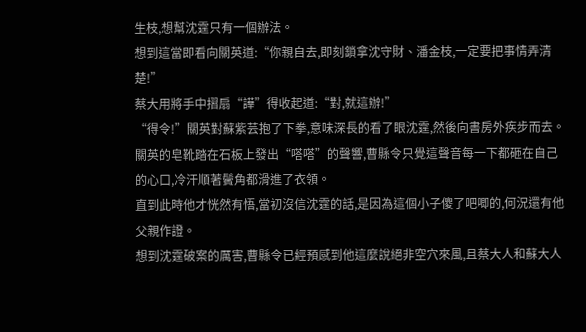生枝,想幫沈霆只有一個辦法。
想到這當即看向關英道:“你親自去,即刻鎖拿沈守財、潘金枝,一定要把事情弄清楚!”
蔡大用將手中摺扇“譁”得收起道:“對,就這辦!”
“得令!”關英對蘇紫芸抱了下拳,意味深長的看了眼沈霆,然後向書房外疾步而去。
關英的皂靴踏在石板上發出“嗒嗒”的聲響,曹縣令只覺這聲音每一下都砸在自己的心口,冷汗順著鬢角都滑進了衣領。
直到此時他才恍然有悟,當初沒信沈霆的話,是因為這個小子傻了吧唧的,何況還有他父親作證。
想到沈霆破案的厲害,曹縣令已經預感到他這麼說絕非空穴來風,且蔡大人和蘇大人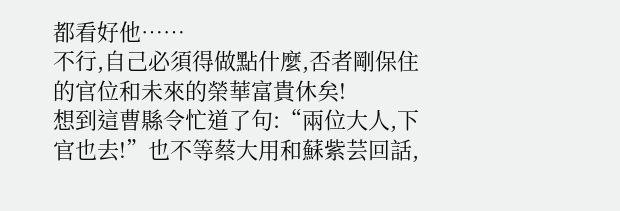都看好他……
不行,自己必須得做點什麼,否者剛保住的官位和未來的榮華富貴休矣!
想到這曹縣令忙道了句:“兩位大人,下官也去!”也不等蔡大用和蘇紫芸回話,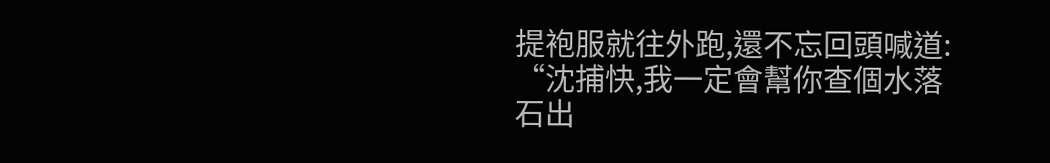提袍服就往外跑,還不忘回頭喊道:
“沈捕快,我一定會幫你查個水落石出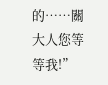的……關大人您等等我!”